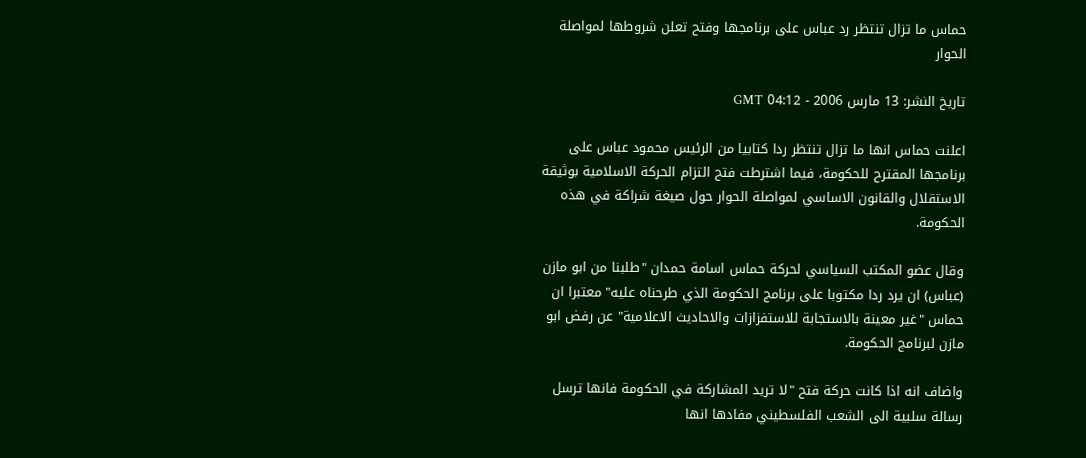حماس ما تزال تنتظر رد عباس على برنامجها وفتح تعلن شروطها لمواصلة الحوار

تاريخ النشر: 13 مارس 2006 - 04:12 GMT

اعلنت حماس انها ما تزال تنتظر ردا كتابيا من الرئيس محمود عباس على برنامجها المقترح للحكومة، فيما اشترطت فتح التزام الحركة الاسلامية بوثيقة الاستقلال والقانون الاساسي لمواصلة الحوار حول صيغة شراكة في هذه الحكومة.

وقال عضو المكتب السياسي لحركة حماس اسامة حمدان "طلبنا من ابو مازن (عباس) ان يرد ردا مكتوبا على برنامج الحكومة الذي طرحناه عليه" معتبرا ان حماس "غير معينة بالاستجابة للاستفزازات والاحاديث الاعلامية" عن رفض ابو مازن لبرنامج الحكومة.

واضاف انه اذا كانت حركة فتح "لا تريد المشاركة في الحكومة فانها ترسل رسالة سلبية الى الشعب الفلسطيني مفادها انها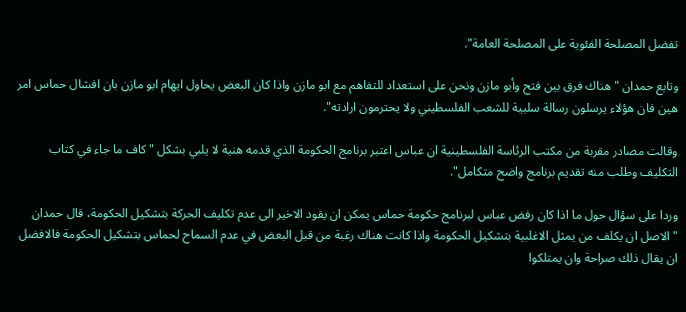تفضل المصلحة الفئوية على المصلحة العامة".

وتابع حمدان "هناك فرق بين فتح وأبو مازن ونحن على استعداد للتفاهم مع ابو مازن واذا كان البعض يحاول ايهام ابو مازن بان افشال حماس امر هين فان هؤلاء يرسلون رسالة سلبية للشعب الفلسطيني ولا يحترمون ارادته".

وقالت مصادر مقربة من مكتب الرئاسة الفلسطينية ان عباس اعتبر برنامج الحكومة الذي قدمه هنية لا يلبي بشكل "كاف ما جاء في كتاب التكليف وطلب منه تقديم برنامج واضح متكامل".

وردا على سؤال حول ما اذا كان رفض عباس لبرنامج حكومة حماس يمكن ان يقود الاخير الى عدم تكليف الحركة بتشكيل الحكومة، قال حمدان "الاصل ان يكلف من يمثل الاغلبية بتشكيل الحكومة واذا كانت هناك رغبة من قبل البعض في عدم السماح لحماس بتشكيل الحكومة فالافضل ان يقال ذلك صراحة وان يمتلكوا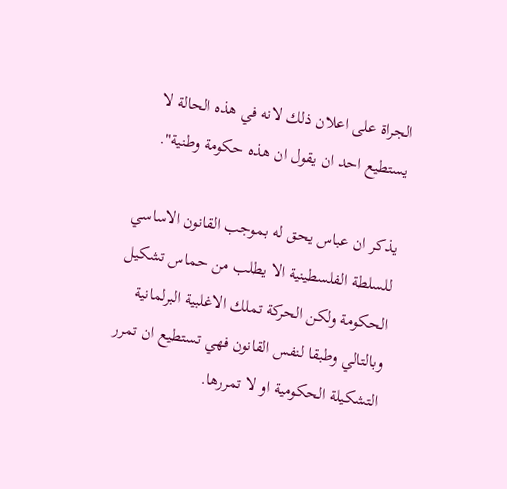الجراة على اعلان ذلك لانه في هذه الحالة لا يستطيع احد ان يقول ان هذه حكومة وطنية".

يذكر ان عباس يحق له بموجب القانون الاساسي للسلطة الفلسطينية الا يطلب من حماس تشكيل الحكومة ولكن الحركة تملك الاغلبية البرلمانية وبالتالي وطبقا لنفس القانون فهي تستطيع ان تمرر التشكيلة الحكومية او لا تمررها.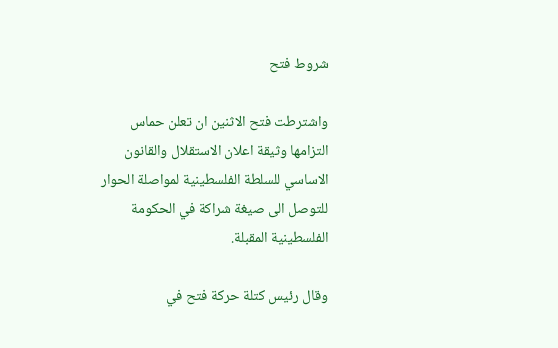شروط فتح

واشترطت فتح الاثنين ان تعلن حماس التزامها وثيقة اعلان الاستقلال والقانون الاساسي للسلطة الفلسطينية لمواصلة الحوار للتوصل الى صيغة شراكة في الحكومة الفلسطينية المقبلة.

وقال رئيس كتلة حركة فتح في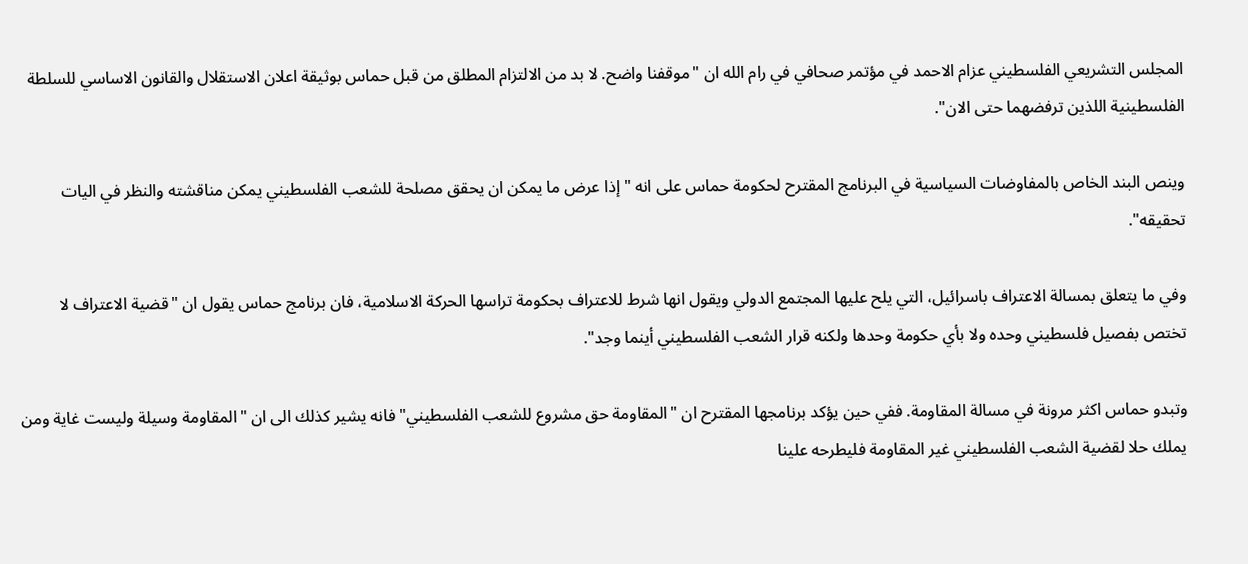المجلس التشريعي الفلسطيني عزام الاحمد في مؤتمر صحافي في رام الله ان "موقفنا واضح. لا بد من الالتزام المطلق من قبل حماس بوثيقة اعلان الاستقلال والقانون الاساسي للسلطة الفلسطينية اللذين ترفضهما حتى الان".

وينص البند الخاص بالمفاوضات السياسية في البرنامج المقترح لحكومة حماس على انه "إذا عرض ما يمكن ان يحقق مصلحة للشعب الفلسطيني يمكن مناقشته والنظر في اليات تحقيقه".

وفي ما يتعلق بمسالة الاعتراف باسرائيل، التي يلح عليها المجتمع الدولي ويقول انها شرط للاعتراف بحكومة تراسها الحركة الاسلامية، فان برنامج حماس يقول ان "قضية الاعتراف لا تختص بفصيل فلسطيني وحده ولا بأي حكومة وحدها ولكنه قرار الشعب الفلسطيني أينما وجد".

وتبدو حماس اكثر مرونة في مسالة المقاومة. ففي حين يؤكد برنامجها المقترح ان "المقاومة حق مشروع للشعب الفلسطيني" فانه يشير كذلك الى ان "المقاومة وسيلة وليست غاية ومن يملك حلا لقضية الشعب الفلسطيني غير المقاومة فليطرحه علينا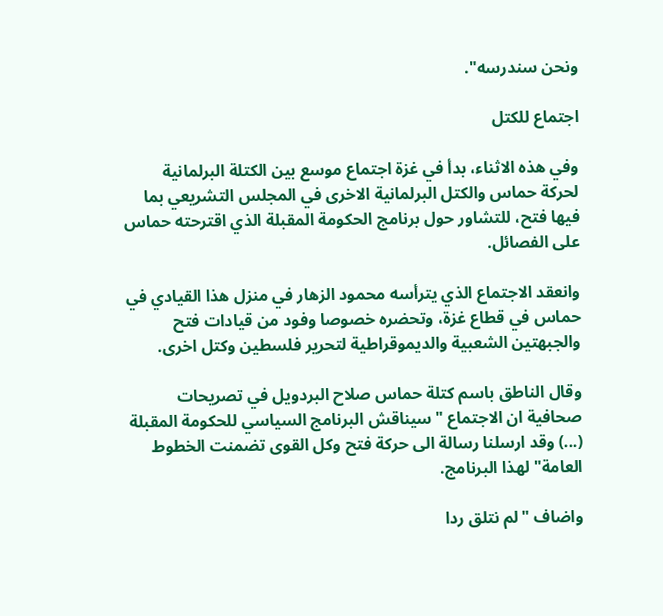ونحن سندرسه".

اجتماع للكتل

وفي هذه الاثناء، بدأ في غزة اجتماع موسع بين الكتلة البرلمانية لحركة حماس والكتل البرلمانية الاخرى في المجلس التشريعي بما فيها فتح، للتشاور حول برنامج الحكومة المقبلة الذي اقترحته حماس على الفصائل.

وانعقد الاجتماع الذي يترأسه محمود الزهار في منزل هذا القيادي في حماس في قطاع غزة، وتحضره خصوصا وفود من قيادات فتح والجبهتين الشعبية والديموقراطية لتحرير فلسطين وكتل اخرى.

وقال الناطق باسم كتلة حماس صلاح البردويل في تصريحات صحافية ان الاجتماع "سيناقش البرنامج السياسي للحكومة المقبلة (...) وقد ارسلنا رسالة الى حركة فتح وكل القوى تضمنت الخطوط العامة" لهذا البرنامج.

واضاف "لم نتلق ردا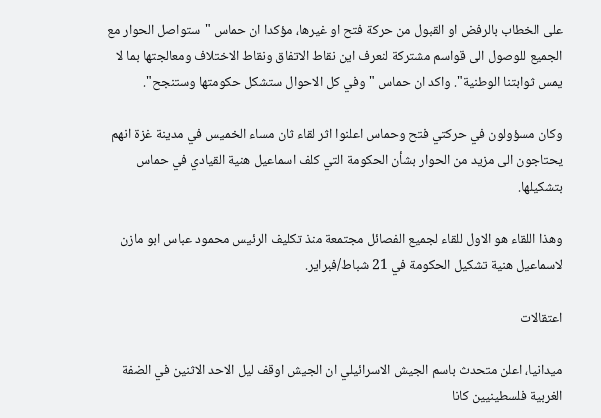على الخطاب بالرفض او القبول من حركة فتح او غيرها، مؤكدا ان حماس "ستواصل الحوار مع الجميع للوصول الى قواسم مشتركة لنعرف اين نقاط الاتفاق ونقاط الاختلاف ومعالجتها بما لا يمس ثوابتنا الوطنية". واكد ان حماس "وفي كل الاحوال ستشكل حكومتها وستنجح".

وكان مسؤولون في حركتي فتح وحماس اعلنوا اثر لقاء ثان مساء الخميس في مدينة غزة انهم يحتاجون الى مزيد من الحوار بشأن الحكومة التي كلف اسماعيل هنية القيادي في حماس بتشكيلها.

وهذا اللقاء هو الاول للقاء لجميع الفصائل مجتمعة منذ تكليف الرئيس محمود عباس ابو مازن لاسماعيل هنية تشكيل الحكومة في 21 شباط/فبراير.

اعتقالات

ميدانيا، اعلن متحدث باسم الجيش الاسرائيلي ان الجيش اوقف ليل الاحد الاثنين في الضفة الغربية فلسطينيين كانا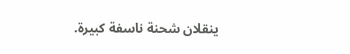ينقلان شحنة ناسفة كبيرة.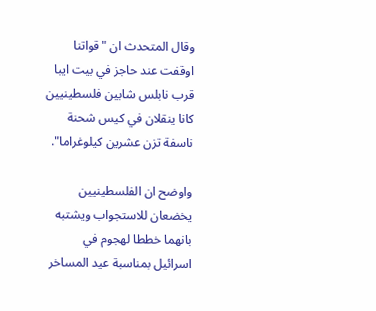وقال المتحدث ان "قواتنا اوقفت عند حاجز في بيت ايبا قرب نابلس شابين فلسطينيين كانا ينقلان في كيس شحنة ناسفة تزن عشرين كيلوغراما".

واوضح ان الفلسطينيين يخضعان للاستجواب ويشتبه بانهما خططا لهجوم في اسرائيل بمناسبة عيد المساخر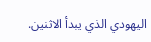اليهودي الذي يبدأ الاثنين.